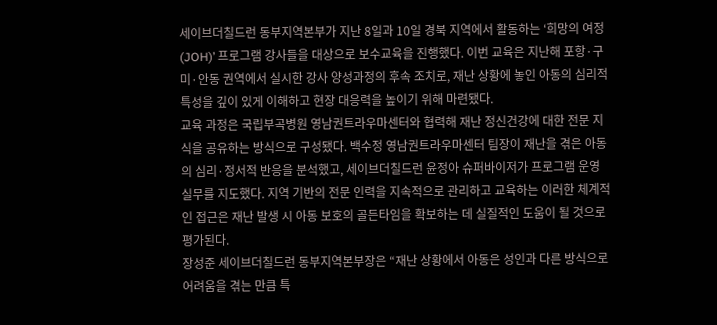세이브더칠드런 동부지역본부가 지난 8일과 10일 경북 지역에서 활동하는 ‘희망의 여정(JOH)’ 프로그램 강사들을 대상으로 보수교육을 진행했다. 이번 교육은 지난해 포항·구미·안동 권역에서 실시한 강사 양성과정의 후속 조치로, 재난 상황에 놓인 아동의 심리적 특성을 깊이 있게 이해하고 현장 대응력을 높이기 위해 마련됐다.
교육 과정은 국립부곡병원 영남권트라우마센터와 협력해 재난 정신건강에 대한 전문 지식을 공유하는 방식으로 구성됐다. 백수정 영남권트라우마센터 팀장이 재난을 겪은 아동의 심리·정서적 반응을 분석했고, 세이브더칠드런 윤정아 슈퍼바이저가 프로그램 운영 실무를 지도했다. 지역 기반의 전문 인력을 지속적으로 관리하고 교육하는 이러한 체계적인 접근은 재난 발생 시 아동 보호의 골든타임을 확보하는 데 실질적인 도움이 될 것으로 평가된다.
장성준 세이브더칠드런 동부지역본부장은 “재난 상황에서 아동은 성인과 다른 방식으로 어려움을 겪는 만큼 특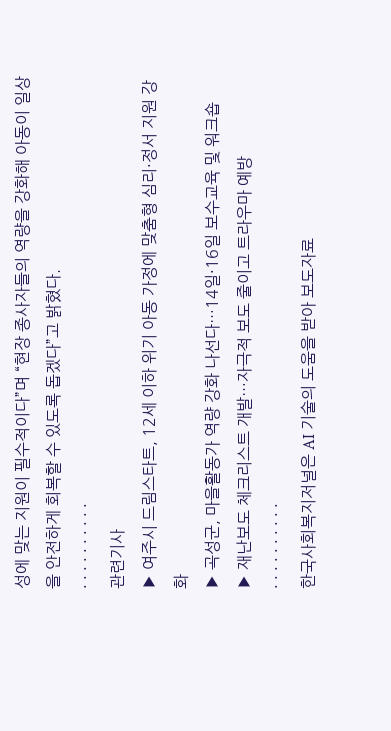성에 맞는 지원이 필수적이다”며 “현장 종사자들의 역량을 강화해 아동이 일상을 안전하게 회복할 수 있도록 돕겠다”고 밝혔다.
· · · · · · · · · ·
관련기사
▶ 여주시 드림스타트, 12세 이하 위기 아동 가정에 맞춤형 심리·정서 지원 강화
▶ 곡성군, 마을활동가 역량 강화 나선다…14일·16일 보수교육 및 워크숍
▶ 재난보도 체크리스트 개발…자극적 보도 줄이고 트라우마 예방
· · · · · · · · · ·
한국사회복지저널은 AI 기술의 도움을 받아 보도자료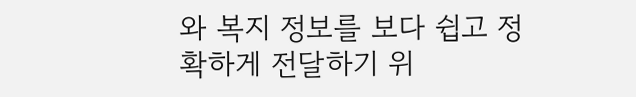와 복지 정보를 보다 쉽고 정확하게 전달하기 위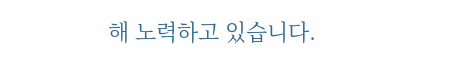해 노력하고 있습니다.